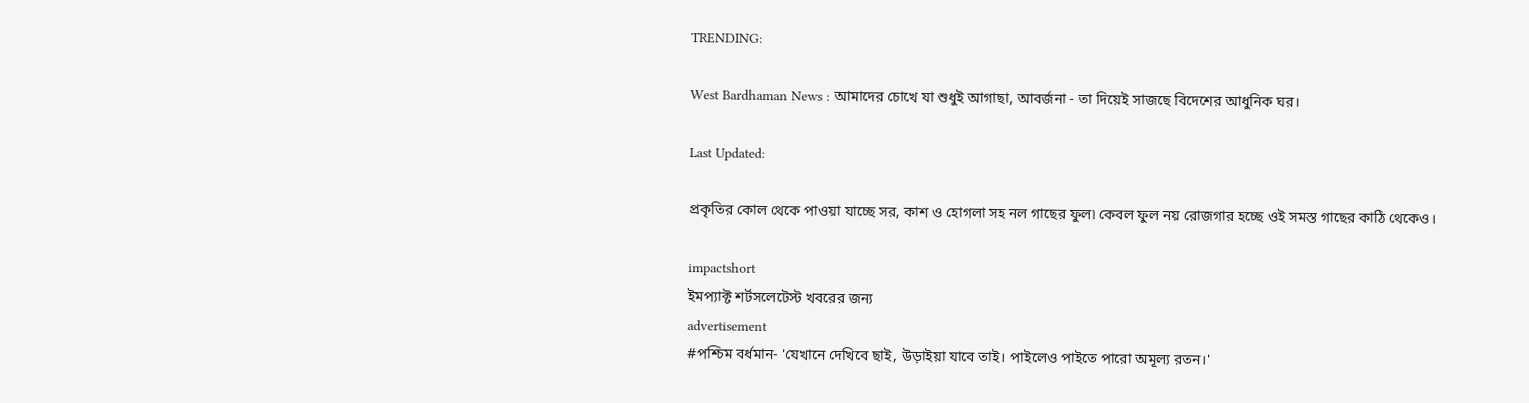TRENDING:

West Bardhaman News : আমাদের চোখে যা শুধুই আগাছা, আবর্জনা - তা দিয়েই সাজছে বিদেশের আধুনিক ঘর।

Last Updated:

প্রকৃতির কোল থেকে পাওয়া যাচ্ছে সর, কাশ ও হোগলা সহ নল গাছের ফুল৷ কেবল ফুল নয় রোজগার হচ্ছে ওই সমস্ত গাছের কাঠি থেকেও।

impactshort
ইমপ্যাক্ট শর্টসলেটেস্ট খবরের জন্য
advertisement
#পশ্চিম বর্ধমান- 'যেখানে দেখিবে ছাই, উড়াইয়া যাবে তাই। পাইলেও পাইতে পারো অমূল্য রতন।'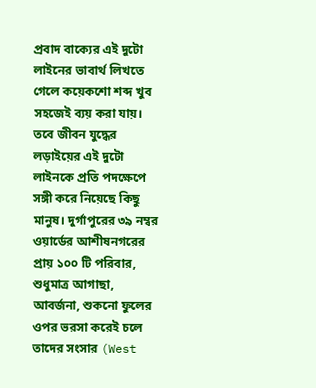প্রবাদ বাক্যের এই দুটো লাইনের ভাবার্থ লিখতে গেলে কয়েকশো শব্দ খুব সহজেই ব্যয় করা যায়। তবে জীবন যুদ্ধের লড়াইয়ের এই দুটো লাইনকে প্রতি পদক্ষেপে সঙ্গী করে নিয়েছে কিছু মানুষ। দুর্গাপুরের ৩৯ নম্বর ওয়ার্ডের আশীষনগরের প্রায় ১০০ টি পরিবার, শুধুমাত্র আগাছা, আবর্জনা, শুকনো ফুলের ওপর ভরসা করেই চলে তাদের সংসার (West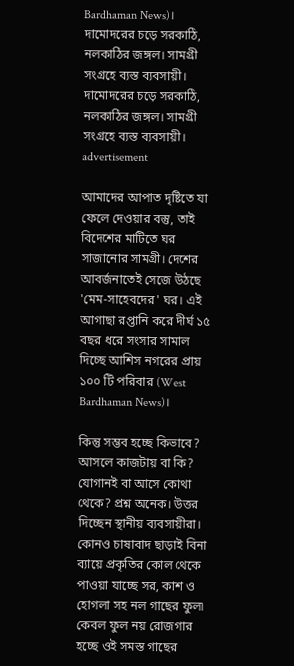Bardhaman News)।
দামোদরের চড়ে সরকাঠি, নলকাঠির জঙ্গল। সামগ্রী সংগ্রহে ব্যস্ত ব্যবসায়ী।
দামোদরের চড়ে সরকাঠি, নলকাঠির জঙ্গল। সামগ্রী সংগ্রহে ব্যস্ত ব্যবসায়ী।
advertisement

আমাদের আপাত দৃষ্টিতে যা ফেলে দেওয়ার বস্তু, তাই বিদেশের মাটিতে ঘর সাজানোর সামগ্রী। দেশের আবর্জনাতেই সেজে উঠছে 'মেম-সাহেবদের' ঘর। এই আগাছা রপ্তানি করে দীর্ঘ ১৫ বছর ধরে সংসার সামাল দিচ্ছে আশিস নগরের প্রায় ১০০ টি পরিবার (West Bardhaman News)।

কিন্তু সম্ভব হচ্ছে কিভাবে? আসলে কাজটায় বা কি? যোগানই বা আসে কোথা থেকে? প্রশ্ন অনেক। উত্তর দিচ্ছেন স্থানীয় ব্যবসায়ীরা। কোনও চাষাবাদ ছাড়াই বিনা ব্যায়ে প্রকৃতির কোল থেকে পাওয়া যাচ্ছে সর, কাশ ও হোগলা সহ নল গাছের ফুল৷ কেবল ফুল নয় রোজগার হচ্ছে ওই সমস্ত গাছের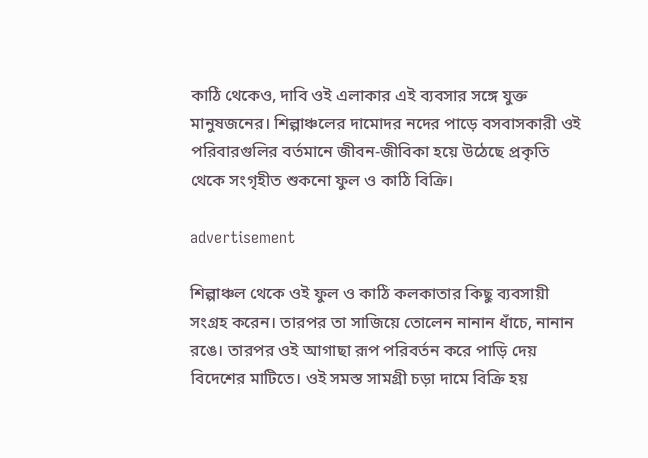কাঠি থেকেও, দাবি ওই এলাকার এই ব্যবসার সঙ্গে যুক্ত মানুষজনের। শিল্পাঞ্চলের দামোদর নদের পাড়ে বসবাসকারী ওই পরিবারগুলির বর্তমানে জীবন-জীবিকা হয়ে উঠেছে প্রকৃতি থেকে সংগৃহীত শুকনো ফুল ও কাঠি বিক্রি।

advertisement

শিল্পাঞ্চল থেকে ওই ফুল ও কাঠি কলকাতার কিছু ব্যবসায়ী সংগ্রহ করেন। তারপর তা সাজিয়ে তোলেন নানান ধাঁচে, নানান রঙে। তারপর ওই আগাছা রূপ পরিবর্তন করে পাড়ি দেয় বিদেশের মাটিতে। ওই সমস্ত সামগ্রী চড়া দামে বিক্রি হয়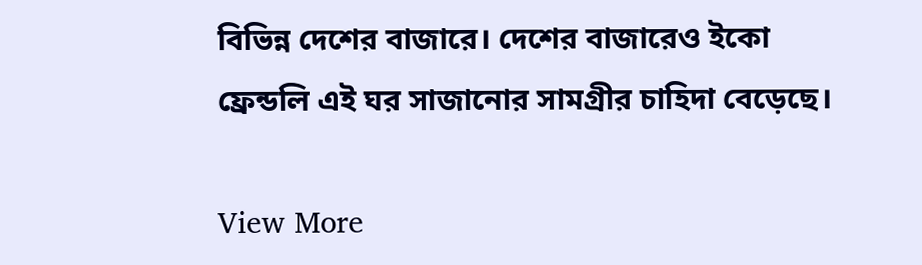বিভিন্ন দেশের বাজারে। দেশের বাজারেও ইকো ফ্রেন্ডলি এই ঘর সাজানোর সামগ্রীর চাহিদা বেড়েছে।

View More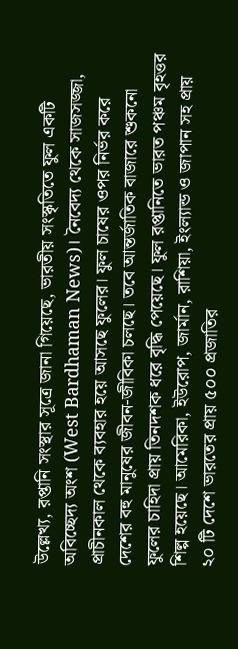উল্লেখ্য, রপ্তানি সংস্থার সূত্রে জানা গিয়েছে, ভারতীয় সংস্কৃতিতে ফুল একটি অবিচ্ছেদ্য অংশ (West Bardhaman News)। নৈবেদ্য থেকে সাজসজ্জা, প্রাচীনকাল থেকে ব্যবহার হয়ে আসছে ফুলের। ফুল চাষের ওপর নির্ভর করে দেশের বহু মানুষের জীবন-জীবিকা চলছে। তবে আন্তর্জাতিক বাজারে শুকনো ফুলের চাহিদা প্রায় তিনদশক ধরে বৃদ্ধি পেয়েছে। ফুল রপ্তানিতে ভারত পঞ্চম বৃহত্তর শিল্প হয়েছে। আমেরিকা, ইউরোপ, জার্মান, রাশিয়া, ইংল্যান্ড ও জাপান সহ প্রায় ২০ টি দেশে ভারতের প্রায় ৫০০ প্রজাতির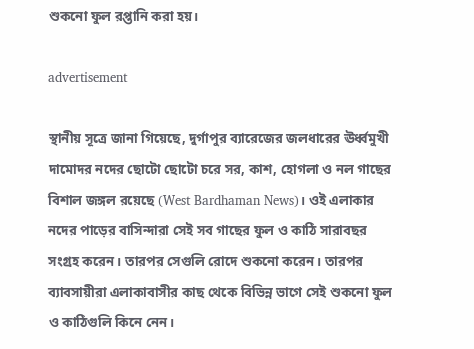শুকনো ফুল রপ্তানি করা হয়।

advertisement

স্থানীয় সূত্রে জানা গিয়েছে, দুর্গাপুর ব্যারেজের জলধারের ঊর্ধ্বমুখী দামোদর নদের ছোটো ছোটো চরে সর, কাশ, হোগলা ও নল গাছের বিশাল জঙ্গল রয়েছে (West Bardhaman News)। ওই এলাকার নদের পাড়ের বাসিন্দারা সেই সব গাছের ফুল ও কাঠি সারাবছর সংগ্রহ করেন। তারপর সেগুলি রোদে শুকনো করেন। তারপর ব্যাবসায়ীরা এলাকাবাসীর কাছ থেকে বিভিন্ন ভাগে সেই শুকনো ফুল ও কাঠিগুলি কিনে নেন।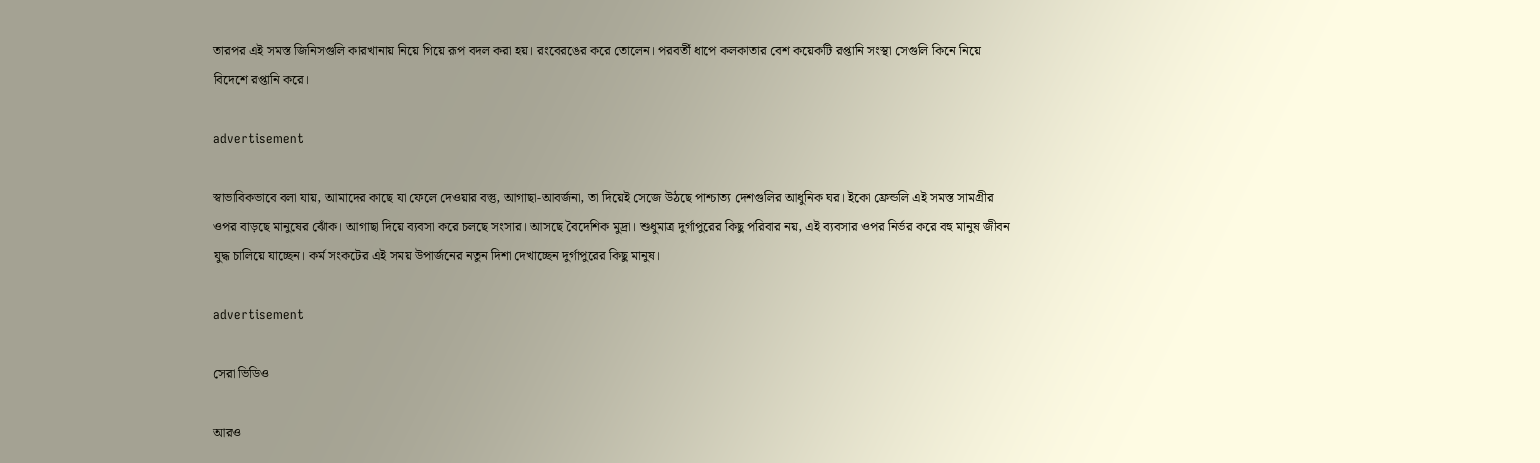তারপর এই সমস্ত জিনিসগুলি কারখানায় নিয়ে গিয়ে রূপ বদল করা হয়। রংবেরঙের করে তোলেন। পরবর্তী ধাপে কলকাতার বেশ কয়েকটি রপ্তানি সংস্থা সেগুলি কিনে নিয়ে বিদেশে রপ্তানি করে।

advertisement

স্বাভাবিকভাবে বলা যায়, আমাদের কাছে যা ফেলে দেওয়ার বস্তু, আগাছা-আবর্জনা, তা দিয়েই সেজে উঠছে পাশ্চাত্য দেশগুলির আধুনিক ঘর। ইকো ফ্রেন্ডলি এই সমস্ত সামগ্রীর ওপর বাড়ছে মানুষের ঝোঁক। আগাছা দিয়ে ব্যবসা করে চলছে সংসার। আসছে বৈদেশিক মুদ্রা। শুধুমাত্র দুর্গাপুরের কিছু পরিবার নয়, এই ব্যবসার ওপর নির্ভর করে বহু মানুষ জীবন যুদ্ধ চালিয়ে যাচ্ছেন। কর্ম সংকটের এই সময় উপার্জনের নতুন দিশা দেখাচ্ছেন দুর্গাপুরের কিছু মানুষ।

advertisement

সেরা ভিডিও

আরও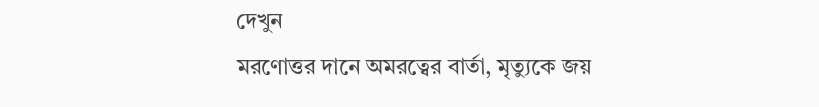দেখুন
মরণোত্তর দানে অমরত্বের বার্তা, মৃত্যুকে জয়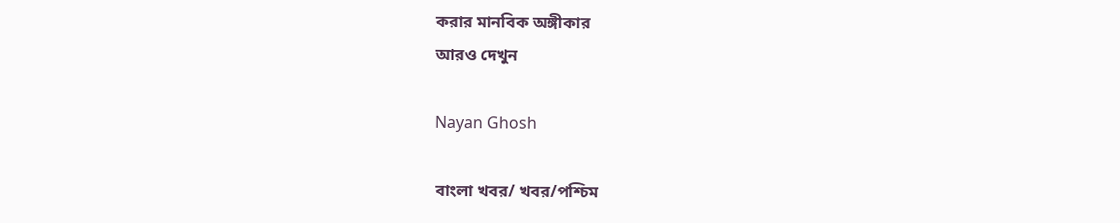করার মানবিক অঙ্গীকার
আরও দেখুন

Nayan Ghosh

বাংলা খবর/ খবর/পশ্চিম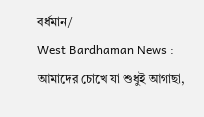বর্ধমান/
West Bardhaman News : আমাদের চোখে যা শুধুই আগাছা,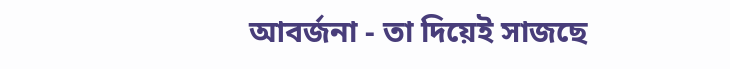আবর্জনা - তা দিয়েই সাজছে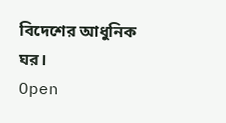বিদেশের আধুনিক ঘর।
Open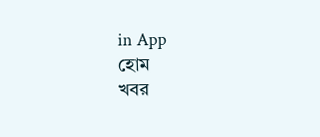in App
হোম
খবর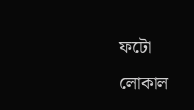ফটো
লোকাল